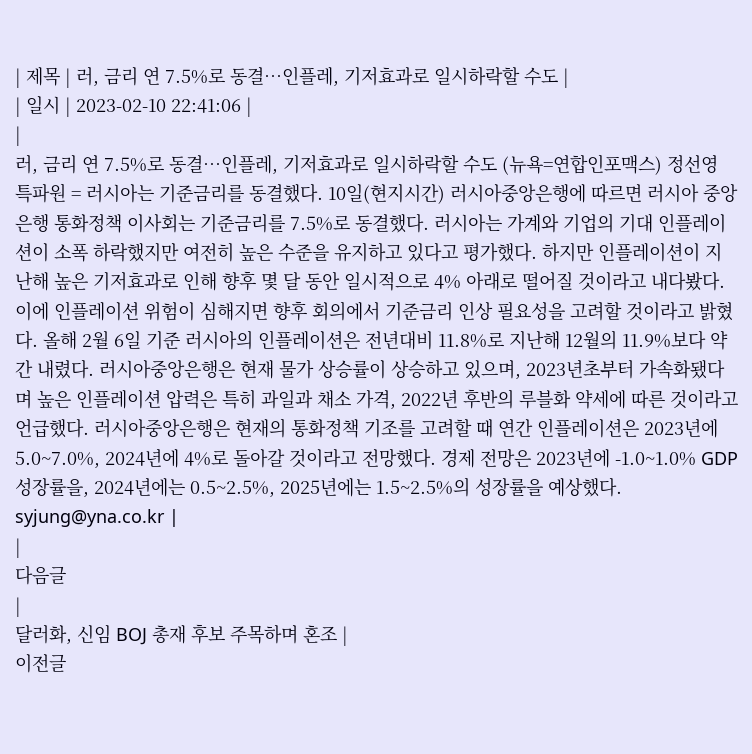| 제목 | 러, 금리 연 7.5%로 동결…인플레, 기저효과로 일시하락할 수도 |
| 일시 | 2023-02-10 22:41:06 |
|
러, 금리 연 7.5%로 동결…인플레, 기저효과로 일시하락할 수도 (뉴욕=연합인포맥스) 정선영 특파원 = 러시아는 기준금리를 동결했다. 10일(현지시간) 러시아중앙은행에 따르면 러시아 중앙은행 통화정책 이사회는 기준금리를 7.5%로 동결했다. 러시아는 가계와 기업의 기대 인플레이션이 소폭 하락했지만 여전히 높은 수준을 유지하고 있다고 평가했다. 하지만 인플레이션이 지난해 높은 기저효과로 인해 향후 몇 달 동안 일시적으로 4% 아래로 떨어질 것이라고 내다봤다. 이에 인플레이션 위험이 심해지면 향후 회의에서 기준금리 인상 필요성을 고려할 것이라고 밝혔다. 올해 2월 6일 기준 러시아의 인플레이션은 전년대비 11.8%로 지난해 12월의 11.9%보다 약간 내렸다. 러시아중앙은행은 현재 물가 상승률이 상승하고 있으며, 2023년초부터 가속화됐다며 높은 인플레이션 압력은 특히 과일과 채소 가격, 2022년 후반의 루블화 약세에 따른 것이라고 언급했다. 러시아중앙은행은 현재의 통화정책 기조를 고려할 때 연간 인플레이션은 2023년에 5.0~7.0%, 2024년에 4%로 돌아갈 것이라고 전망했다. 경제 전망은 2023년에 -1.0~1.0% GDP 성장률을, 2024년에는 0.5~2.5%, 2025년에는 1.5~2.5%의 성장률을 예상했다. syjung@yna.co.kr |
|
다음글
|
달러화, 신임 BOJ 총재 후보 주목하며 혼조 |
이전글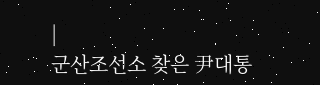|
군산조선소 찾은 尹대통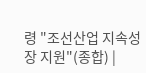령 "조선산업 지속성장 지원"(종합) |